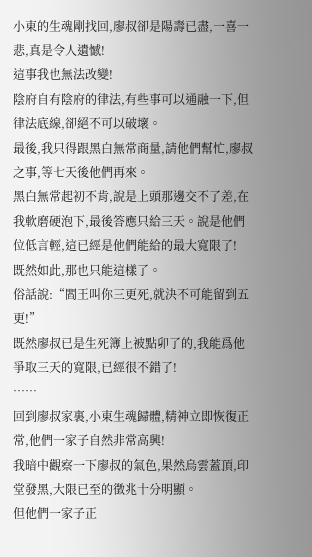小東的生魂剛找回,廖叔卻是陽壽已盡,一喜一悲,真是令人遺憾!
這事我也無法改變!
陰府自有陰府的律法,有些事可以通融一下,但律法底線,卻絕不可以破壞。
最後,我只得跟黑白無常商量,請他們幫忙,廖叔之事,等七天後他們再來。
黑白無常起初不肯,說是上頭那邊交不了差,在我軟磨硬泡下,最後答應只給三天。說是他們位低言輕,這已經是他們能給的最大寬限了!
既然如此,那也只能這樣了。
俗話說:“閻王叫你三更死,就決不可能留到五更!”
既然廖叔已是生死簿上被點卯了的,我能爲他爭取三天的寬限,已經很不錯了!
……
回到廖叔家裏,小東生魂歸體,精神立即恢復正常,他們一家子自然非常高興!
我暗中觀察一下廖叔的氣色,果然烏雲蓋頂,印堂發黑,大限已至的徵兆十分明顯。
但他們一家子正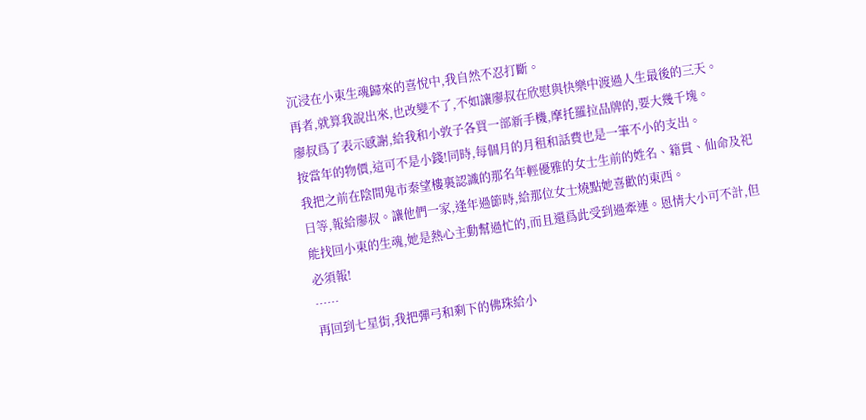沉浸在小東生魂歸來的喜悅中,我自然不忍打斷。
再者,就算我說出來,也改變不了,不如讓廖叔在欣慰與快樂中渡過人生最後的三天。
廖叔爲了表示感謝,給我和小敦子各買一部新手機,摩托羅拉品牌的,要大幾千塊。
按當年的物價,這可不是小錢!同時,每個月的月租和話費也是一筆不小的支出。
我把之前在陰間鬼市秦望樓裏認識的那名年輕優雅的女士生前的姓名、籍貫、仙命及祀日等,報給廖叔。讓他們一家,逢年過節時,給那位女士燒點她喜歡的東西。
能找回小東的生魂,她是熱心主動幫過忙的,而且還爲此受到過牽連。恩情大小可不計,但必須報!
……
再回到七星街,我把彈弓和剩下的佛珠給小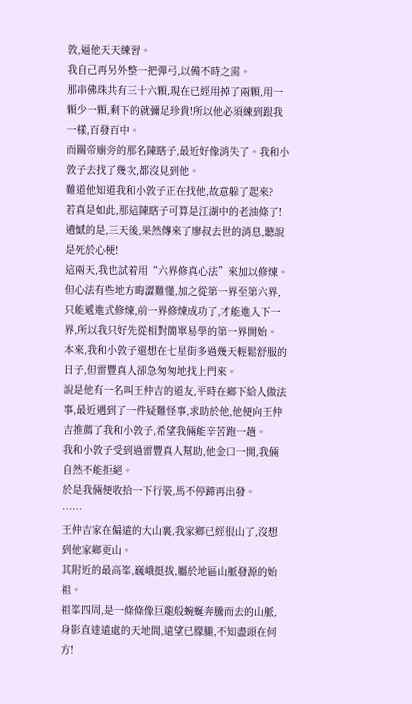敦,逼他天天練習。
我自己再另外整一把彈弓,以備不時之需。
那串佛珠共有三十六顆,現在已經用掉了兩顆,用一顆少一顆,剩下的就彌足珍貴!所以他必須練到跟我一樣,百發百中。
而關帝廟旁的那名陳瞎子,最近好像消失了。我和小敦子去找了幾次,都沒見到他。
難道他知道我和小敦子正在找他,故意躲了起來?
若真是如此,那這陳瞎子可算是江湖中的老油條了!
遺憾的是,三天後,果然傳來了廖叔去世的消息,聽說是死於心梗!
這兩天,我也試着用“六界修真心法”來加以修煉。
但心法有些地方晦澀難懂,加之從第一界至第六界,只能遞進式修煉,前一界修煉成功了,才能進入下一界,所以我只好先從相對簡單易學的第一界開始。
本來,我和小敦子還想在七星街多過幾天輕鬆舒服的日子,但雷豐真人卻急匆匆地找上門來。
說是他有一名叫王仲吉的道友,平時在鄉下給人做法事,最近遇到了一件疑難怪事,求助於他,他便向王仲吉推薦了我和小敦子,希望我倆能辛苦跑一趟。
我和小敦子受到過雷豐真人幫助,他金口一開,我倆自然不能拒絕。
於是我倆便收拾一下行裝,馬不停蹄再出發。
……
王仲吉家在偏遠的大山裏,我家鄉已經很山了,沒想到他家鄉更山。
其附近的最高峯,巍峨挺拔,屬於地區山脈發源的始祖。
祖峯四周,是一條條像巨龍般蜿蜒奔騰而去的山脈,身影直達遠處的天地間,遠望已朦朧,不知盡頭在何方!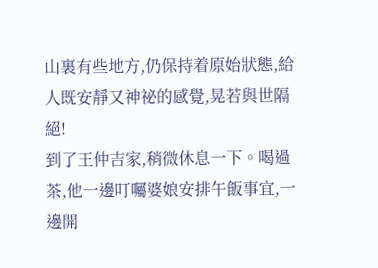山裏有些地方,仍保持着原始狀態,給人既安靜又神祕的感覺,晃若與世隔絕!
到了王仲吉家,稍微休息一下。喝過茶,他一邊叮囑婆娘安排午飯事宜,一邊開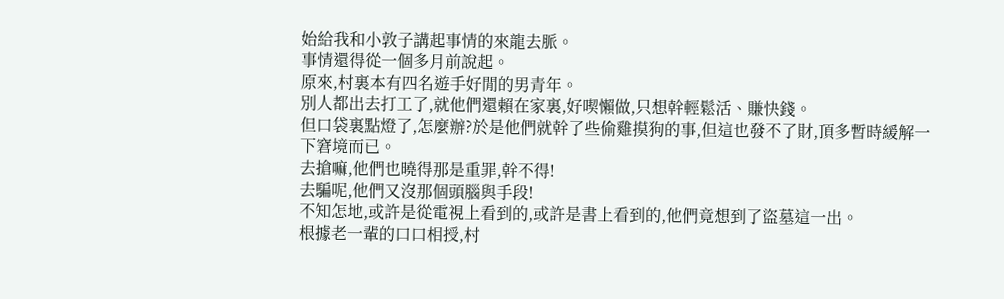始給我和小敦子講起事情的來龍去脈。
事情還得從一個多月前說起。
原來,村裏本有四名遊手好閒的男青年。
別人都出去打工了,就他們還賴在家裏,好喫懶做,只想幹輕鬆活、賺快錢。
但口袋裏點燈了,怎麼辦?於是他們就幹了些偷雞摸狗的事,但這也發不了財,頂多暫時緩解一下窘境而已。
去搶嘛,他們也曉得那是重罪,幹不得!
去騙呢,他們又沒那個頭腦與手段!
不知怎地,或許是從電視上看到的,或許是書上看到的,他們竟想到了盜墓這一出。
根據老一輩的口口相授,村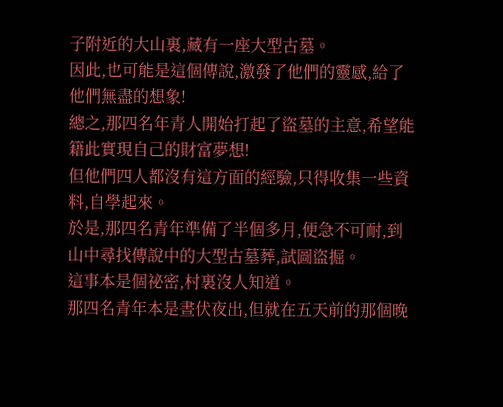子附近的大山裏,藏有一座大型古墓。
因此,也可能是這個傳說,激發了他們的靈感,給了他們無盡的想象!
總之,那四名年青人開始打起了盜墓的主意,希望能籍此實現自己的財富夢想!
但他們四人都沒有這方面的經驗,只得收集一些資料,自學起來。
於是,那四名青年準備了半個多月,便急不可耐,到山中尋找傳說中的大型古墓葬,試圖盜掘。
這事本是個祕密,村裏沒人知道。
那四名青年本是晝伏夜出,但就在五天前的那個晚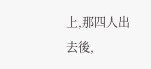上,那四人出去後,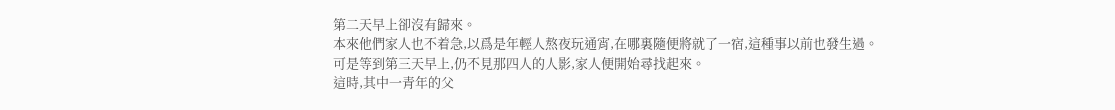第二天早上卻沒有歸來。
本來他們家人也不着急,以爲是年輕人熬夜玩通宵,在哪裏隨便將就了一宿,這種事以前也發生過。
可是等到第三天早上,仍不見那四人的人影,家人便開始尋找起來。
這時,其中一青年的父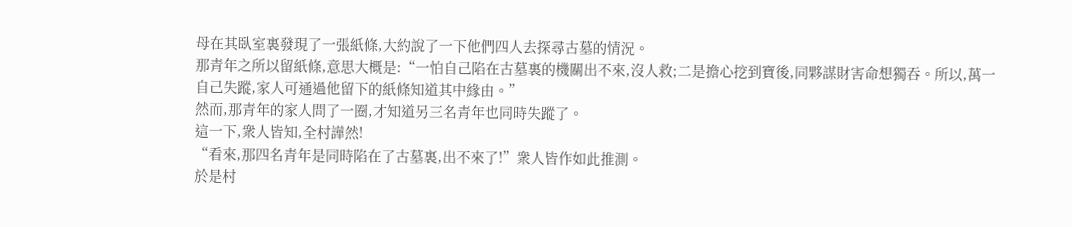母在其臥室裏發現了一張紙條,大約說了一下他們四人去探尋古墓的情況。
那青年之所以留紙條,意思大概是:“一怕自己陷在古墓裏的機關出不來,沒人救;二是擔心挖到寶後,同夥謀財害命想獨吞。所以,萬一自己失蹤,家人可通過他留下的紙條知道其中緣由。”
然而,那青年的家人問了一圈,才知道另三名青年也同時失蹤了。
這一下,衆人皆知,全村譁然!
“看來,那四名青年是同時陷在了古墓裏,出不來了!”衆人皆作如此推測。
於是村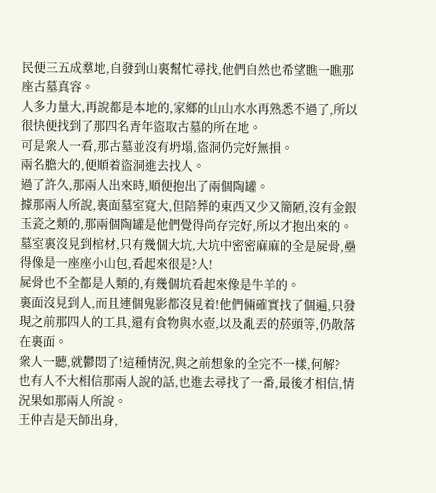民便三五成羣地,自發到山裏幫忙尋找,他們自然也希望瞧一瞧那座古墓真容。
人多力量大,再說都是本地的,家鄉的山山水水再熟悉不過了,所以很快便找到了那四名青年盜取古墓的所在地。
可是衆人一看,那古墓並沒有坍塌,盜洞仍完好無損。
兩名膽大的,便順着盜洞進去找人。
過了許久,那兩人出來時,順便抱出了兩個陶罐。
據那兩人所說,裏面墓室寬大,但陪葬的東西又少又簡陋,沒有金銀玉瓷之類的,那兩個陶罐是他們覺得尚存完好,所以才抱出來的。
墓室裏沒見到棺材,只有幾個大坑,大坑中密密麻麻的全是屍骨,壘得像是一座座小山包,看起來很是?人!
屍骨也不全都是人類的,有幾個坑看起來像是牛羊的。
裏面沒見到人,而且連個鬼影都沒見着!他們倆確實找了個遍,只發現之前那四人的工具,還有食物與水壺,以及亂丟的菸頭等,仍散落在裏面。
衆人一聽,就鬱悶了!這種情況,與之前想象的全完不一樣,何解?
也有人不大相信那兩人說的話,也進去尋找了一番,最後才相信,情況果如那兩人所說。
王仲吉是天師出身,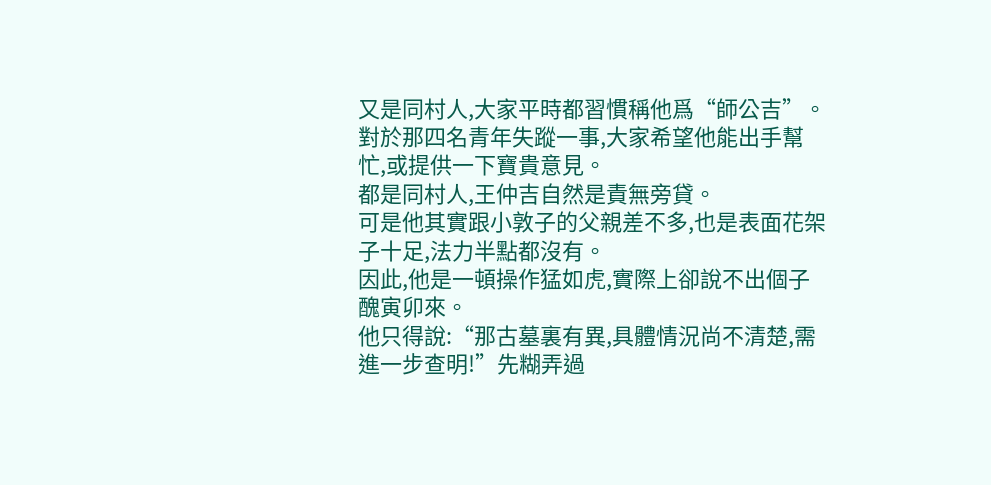又是同村人,大家平時都習慣稱他爲“師公吉”。對於那四名青年失蹤一事,大家希望他能出手幫忙,或提供一下寶貴意見。
都是同村人,王仲吉自然是責無旁貸。
可是他其實跟小敦子的父親差不多,也是表面花架子十足,法力半點都沒有。
因此,他是一頓操作猛如虎,實際上卻說不出個子醜寅卯來。
他只得說:“那古墓裏有異,具體情況尚不清楚,需進一步查明!”先糊弄過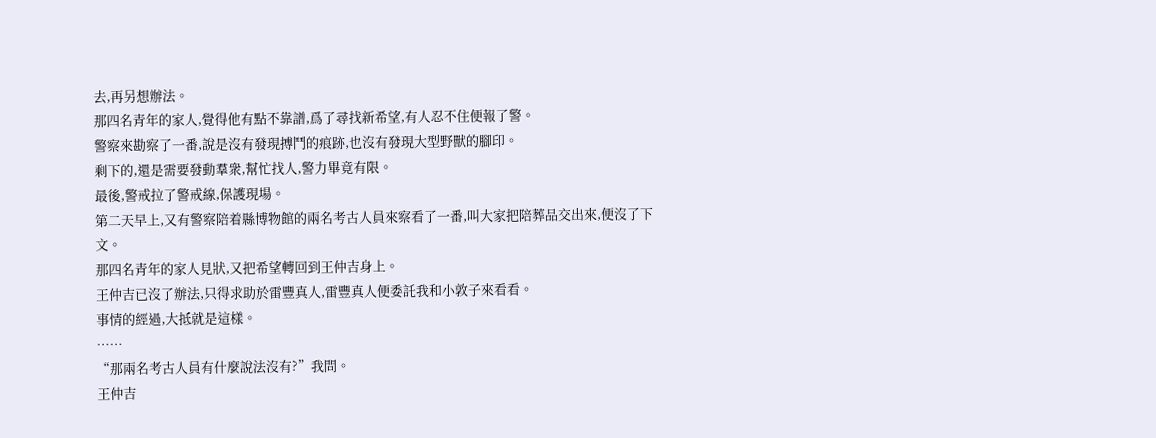去,再另想辦法。
那四名青年的家人,覺得他有點不靠譜,爲了尋找新希望,有人忍不住便報了警。
警察來勘察了一番,說是沒有發現搏鬥的痕跡,也沒有發現大型野獸的腳印。
剩下的,還是需要發動羣衆,幫忙找人,警力畢竟有限。
最後,警戒拉了警戒線,保護現場。
第二天早上,又有警察陪着縣博物館的兩名考古人員來察看了一番,叫大家把陪葬品交出來,便沒了下文。
那四名青年的家人見狀,又把希望轉回到王仲吉身上。
王仲吉已沒了辦法,只得求助於雷豐真人,雷豐真人便委託我和小敦子來看看。
事情的經過,大抵就是這樣。
……
“那兩名考古人員有什麼說法沒有?”我問。
王仲吉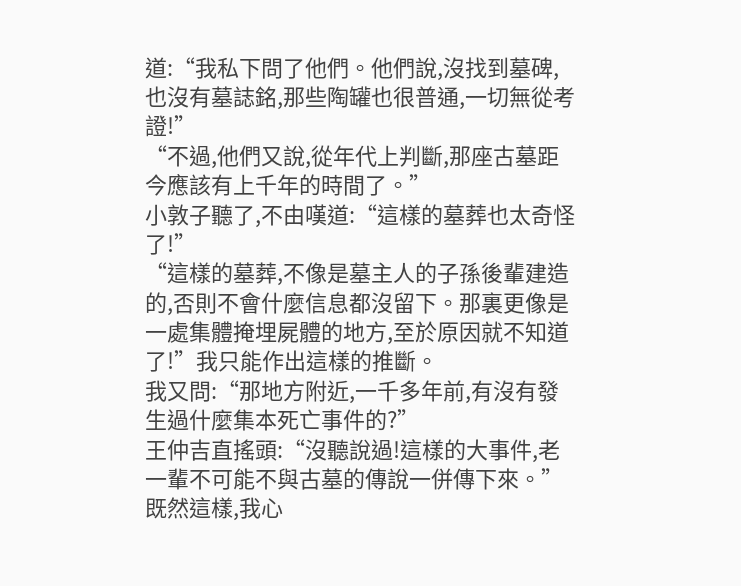道:“我私下問了他們。他們說,沒找到墓碑,也沒有墓誌銘,那些陶罐也很普通,一切無從考證!”
“不過,他們又說,從年代上判斷,那座古墓距今應該有上千年的時間了。”
小敦子聽了,不由嘆道:“這樣的墓葬也太奇怪了!”
“這樣的墓葬,不像是墓主人的子孫後輩建造的,否則不會什麼信息都沒留下。那裏更像是一處集體掩埋屍體的地方,至於原因就不知道了!”我只能作出這樣的推斷。
我又問:“那地方附近,一千多年前,有沒有發生過什麼集本死亡事件的?”
王仲吉直搖頭:“沒聽說過!這樣的大事件,老一輩不可能不與古墓的傳說一併傳下來。”
既然這樣,我心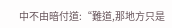中不由暗付道:“難道,那地方只是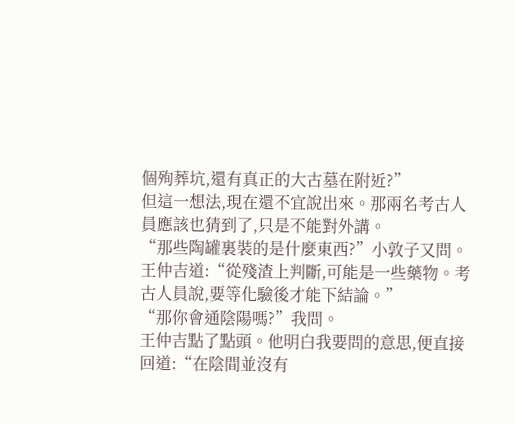個殉葬坑,還有真正的大古墓在附近?”
但這一想法,現在還不宜說出來。那兩名考古人員應該也猜到了,只是不能對外講。
“那些陶罐裏裝的是什麼東西?”小敦子又問。
王仲吉道:“從殘渣上判斷,可能是一些藥物。考古人員說,要等化驗後才能下結論。”
“那你會通陰陽嗎?”我問。
王仲吉點了點頭。他明白我要問的意思,便直接回道:“在陰間並沒有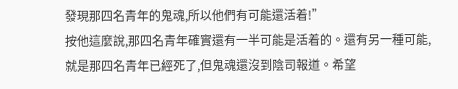發現那四名青年的鬼魂,所以他們有可能還活着!”
按他這麼說,那四名青年確實還有一半可能是活着的。還有另一種可能,就是那四名青年已經死了,但鬼魂還沒到陰司報道。希望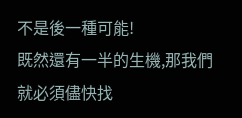不是後一種可能!
既然還有一半的生機,那我們就必須儘快找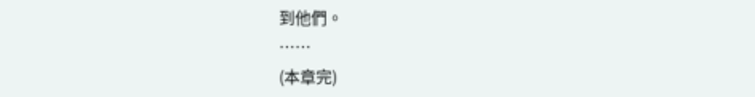到他們。
……
(本章完)